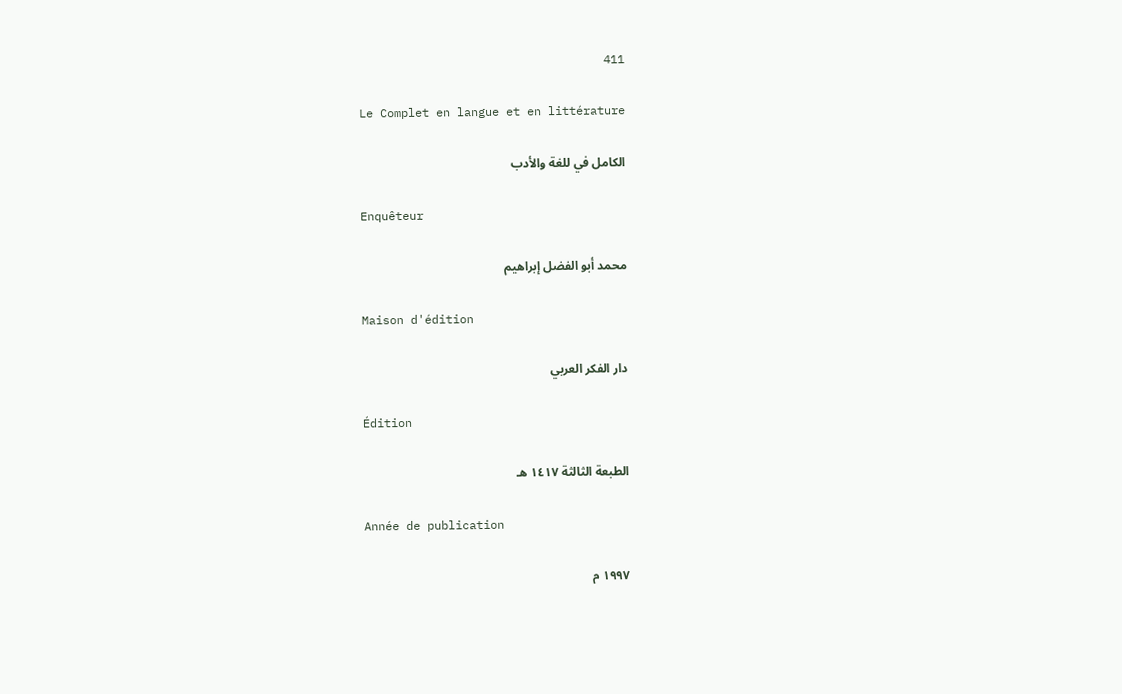411

Le Complet en langue et en littérature

الكامل في للغة والأدب

Enquêteur

محمد أبو الفضل إبراهيم

Maison d'édition

دار الفكر العربي

Édition

الطبعة الثالثة ١٤١٧ هـ

Année de publication

١٩٩٧ م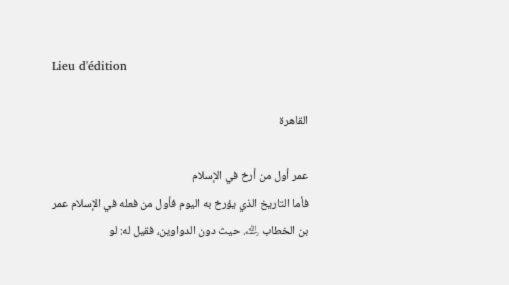Lieu d'édition

القاهرة

عمر أول من أرخ في الإسلام
فأما التاريخ الذي يؤرخ به اليوم فأول من فعله في الإسلام عمر بن الخطاب ﵀. حيث دون الدواوين، فقيل له: لو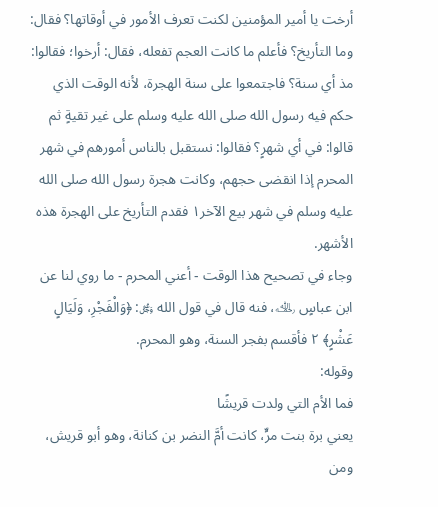أرخت يا أمير المؤمنين لكنت تعرف الأمور في أوقاتها؟ فقال: وما التأريخ؟ فأعلم ما كانت العجم تفعله، فقال: أرخوا؛ فقالوا: مذ أي سنة؟ فاجتمعوا على سنة الهجرة، لأنه الوقت الذي حكم فيه رسول الله صلى الله عليه وسلم على غير تقيةٍ ثم قالوا: في أي شهرٍ؟ فقالوا: نستقبل بالناس أمورهم في شهر المحرم إذا انقضى حجهم، وكانت هجرة رسول الله صلى الله عليه وسلم في شهر بيع الآخر١ فقدم التأريخ على الهجرة هذه الأشهر.
وجاء في تصحيح هذا الوقت - أعني المحرم - ما روي لنا عن ابن عباسٍ ﵀، فنه قال في قول الله ﷿: ﴿وَالْفَجْرِ، وَلَيَالٍ عَشْرٍ﴾ ٢ فأقسم بفجر السنة، وهو المحرم.
وقوله:
فما الأم التي ولدت قريشًا
يعني برة بنت مرٍّ، كانت أمَّ النضر بن كنانة، وهو أبو قريش، ومن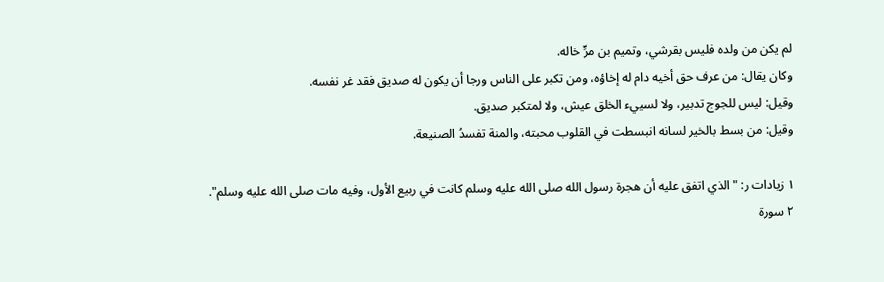لم يكن من ولده فليس بقرشي، وتميم بن مرٍّ خاله.
وكان يقال: من عرف حق أخيه دام له إخاؤه، ومن تكبر على الناس ورجا أن يكون له صديق فقد غر نفسه.
وقيل: ليس للجوج تدبير، ولا لسييء الخلق عيش، ولا لمتكبر صديق.
وقيل: من بسط بالخير لسانه انبسطت في القلوب محبته، والمنة تفسدُ الصنيعة.

١ زيادات ر: "الذي اتفق عليه أن هجرة رسول الله صلى الله عليه وسلم كانت في ربيع الأول، وفيه مات صلى الله عليه وسلم".
٢ سورة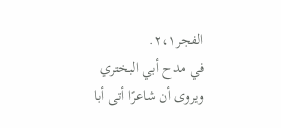الفجر٢،١.
في مدح أبي البختري
ويروى أن شاعرًا أتى أبا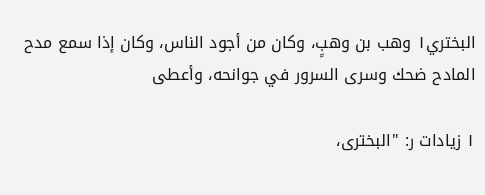البختري١ وهب بن وهبٍ، وكان من أجود الناس، وكان إذا سمع مدح المادح ضحك وسرى السرور في جوانحه، وأعطى

١ زيادات ر: "البخترى،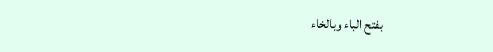بفتح الباء وبالخاء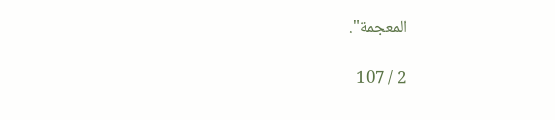المعجمة".

2 / 107